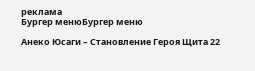реклама
Бургер менюБургер меню

Анеко Юсаги – Становление Героя Щита 22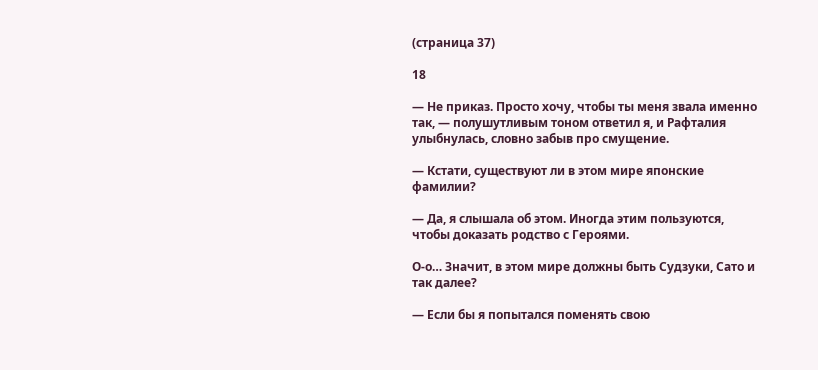(страница 37)

18

— Не приказ. Просто хочу, чтобы ты меня звала именно так, — полушутливым тоном ответил я, и Рафталия улыбнулась, словно забыв про смущение.

— Кстати, существуют ли в этом мире японские фамилии?

— Да, я слышала об этом. Иногда этим пользуются, чтобы доказать родство с Героями.

О-о… Значит, в этом мире должны быть Судзуки, Сато и так далее?

— Если бы я попытался поменять свою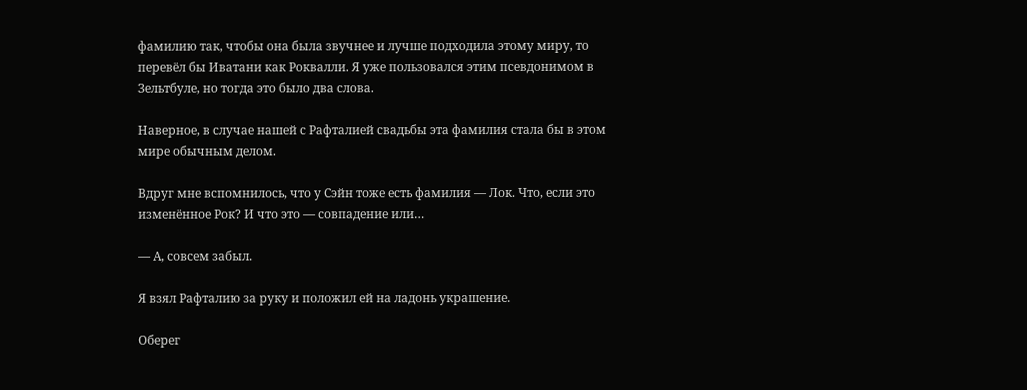фамилию так, чтобы она была звучнее и лучше подходила этому миру, то перевёл бы Иватани как Роквалли. Я уже пользовался этим псевдонимом в Зельтбуле, но тогда это было два слова.

Наверное, в случае нашей с Рафталией свадьбы эта фамилия стала бы в этом мире обычным делом.

Вдруг мне вспомнилось, что у Сэйн тоже есть фамилия — Лок. Что, если это изменённое Рок? И что это — совпадение или…

— А, совсем забыл.

Я взял Рафталию за руку и положил ей на ладонь украшение.

Оберег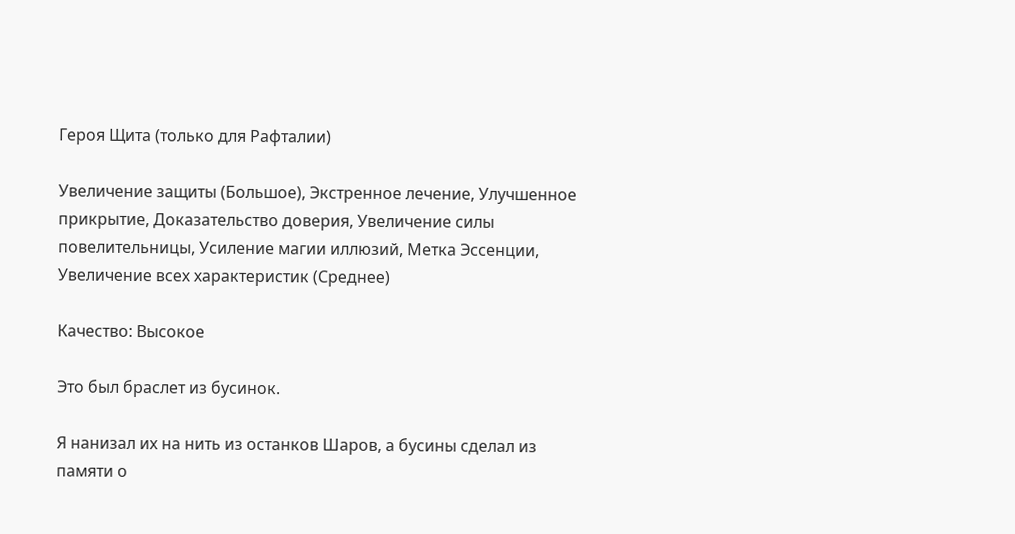Героя Щита (только для Рафталии)

Увеличение защиты (Большое), Экстренное лечение, Улучшенное прикрытие, Доказательство доверия, Увеличение силы повелительницы, Усиление магии иллюзий, Метка Эссенции, Увеличение всех характеристик (Среднее)

Качество: Высокое

Это был браслет из бусинок.

Я нанизал их на нить из останков Шаров, а бусины сделал из памяти о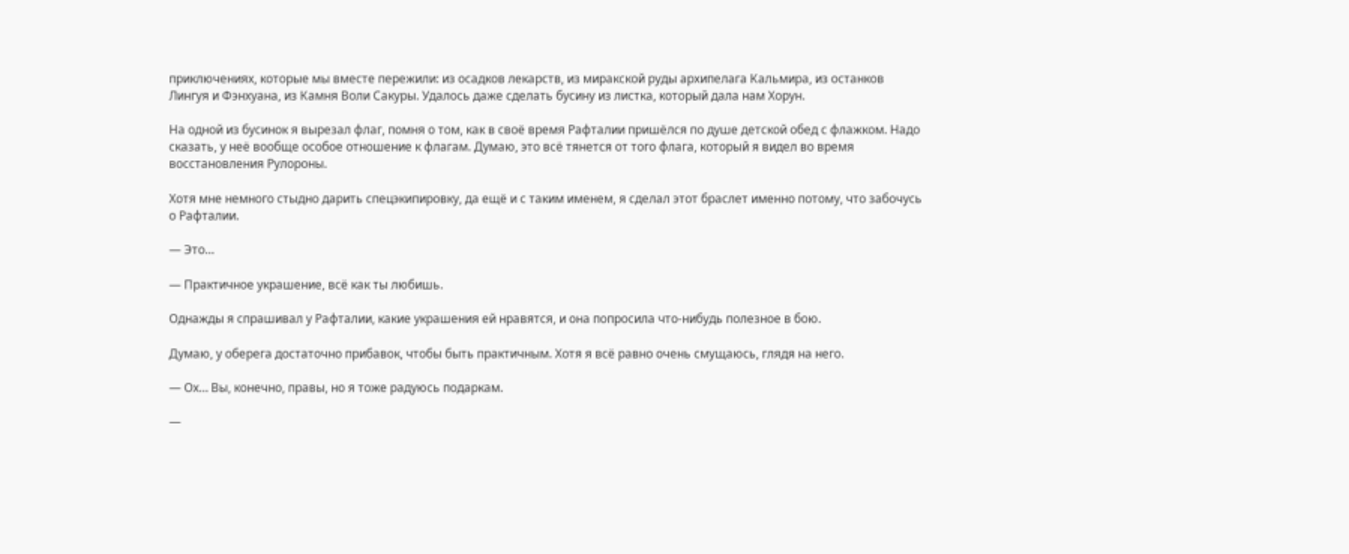приключениях, которые мы вместе пережили: из осадков лекарств, из миракской руды архипелага Кальмира, из останков Лингуя и Фэнхуана, из Камня Воли Сакуры. Удалось даже сделать бусину из листка, который дала нам Хорун.

На одной из бусинок я вырезал флаг, помня о том, как в своё время Рафталии пришёлся по душе детской обед с флажком. Надо сказать, у неё вообще особое отношение к флагам. Думаю, это всё тянется от того флага, который я видел во время восстановления Рулороны.

Хотя мне немного стыдно дарить спецэкипировку, да ещё и с таким именем, я сделал этот браслет именно потому, что забочусь о Рафталии.

— Это…

— Практичное украшение, всё как ты любишь.

Однажды я спрашивал у Рафталии, какие украшения ей нравятся, и она попросила что-нибудь полезное в бою.

Думаю, у оберега достаточно прибавок, чтобы быть практичным. Хотя я всё равно очень смущаюсь, глядя на него.

— Ох… Вы, конечно, правы, но я тоже радуюсь подаркам.

—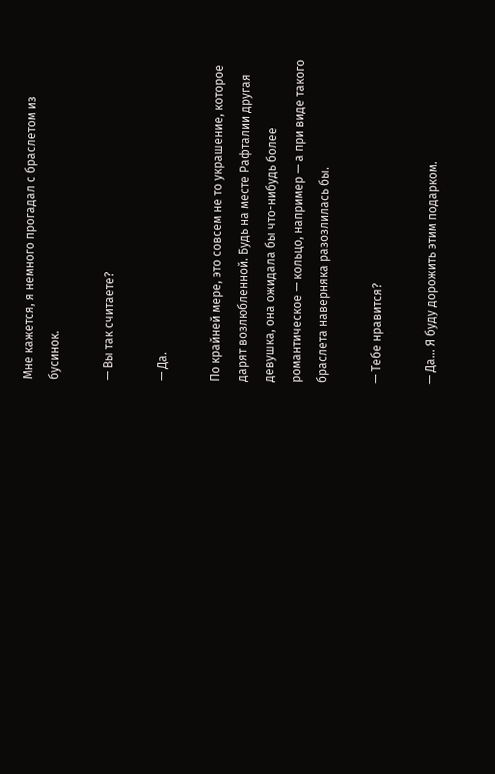Мне кажется, я немного прогадал с браслетом из бусинок.

— Вы так считаете?

— Да.

По крайней мере, это совсем не то украшение, которое дарят возлюбленной. Будь на месте Рафталии другая девушка, она ожидала бы что-нибудь более романтическое — кольцо, например — а при виде такого браслета наверняка разозлилась бы.

— Тебе нравится?

— Да… Я буду дорожить этим подарком.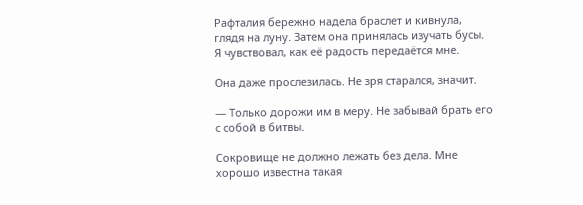Рафталия бережно надела браслет и кивнула, глядя на луну. Затем она принялась изучать бусы. Я чувствовал, как её радость передаётся мне.

Она даже прослезилась. Не зря старался, значит.

— Только дорожи им в меру. Не забывай брать его с собой в битвы.

Сокровище не должно лежать без дела. Мне хорошо известна такая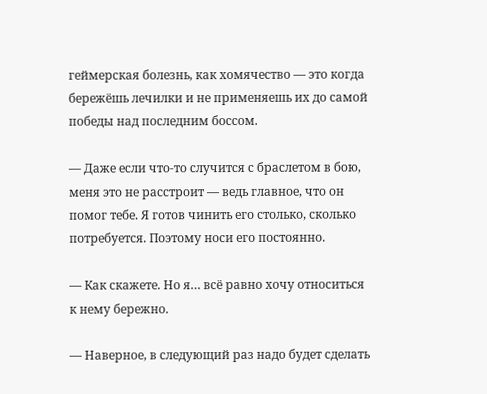геймерская болезнь, как хомячество — это когда бережёшь лечилки и не применяешь их до самой победы над последним боссом.

— Даже если что-то случится с браслетом в бою, меня это не расстроит — ведь главное, что он помог тебе. Я готов чинить его столько, сколько потребуется. Поэтому носи его постоянно.

— Как скажете. Но я… всё равно хочу относиться к нему бережно.

— Наверное, в следующий раз надо будет сделать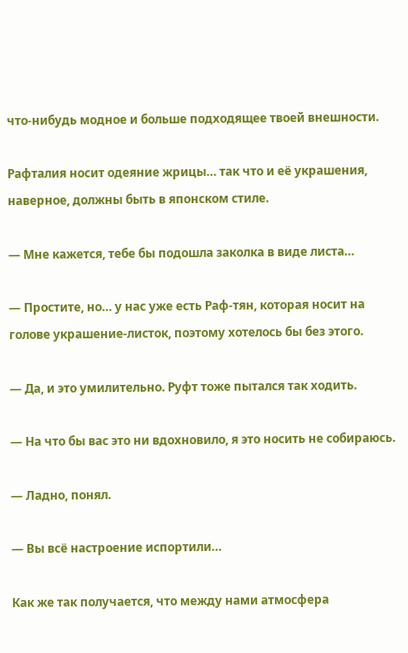что-нибудь модное и больше подходящее твоей внешности.

Рафталия носит одеяние жрицы… так что и её украшения, наверное, должны быть в японском стиле.

— Мне кажется, тебе бы подошла заколка в виде листа…

— Простите, но… у нас уже есть Раф-тян, которая носит на голове украшение-листок, поэтому хотелось бы без этого.

— Да, и это умилительно. Руфт тоже пытался так ходить.

— На что бы вас это ни вдохновило, я это носить не собираюсь.

— Ладно, понял.

— Вы всё настроение испортили…

Как же так получается, что между нами атмосфера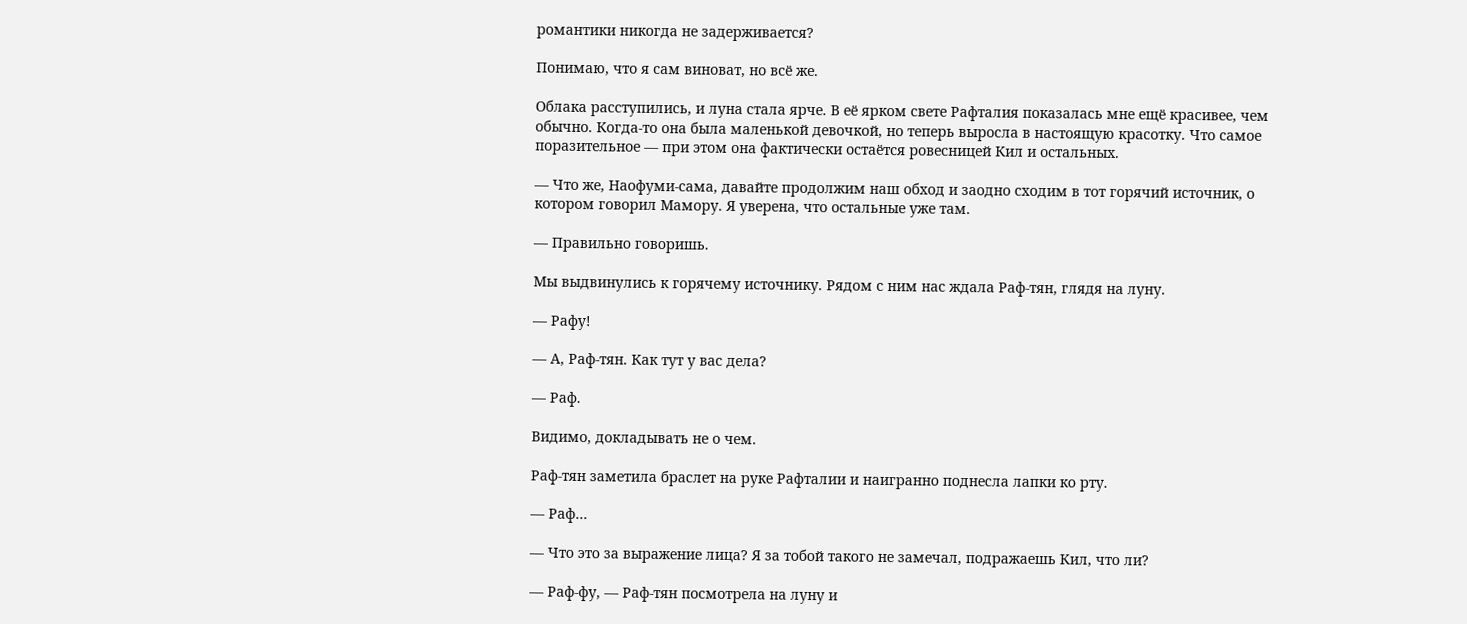романтики никогда не задерживается?

Понимаю, что я сам виноват, но всё же.

Облака расступились, и луна стала ярче. В её ярком свете Рафталия показалась мне ещё красивее, чем обычно. Когда-то она была маленькой девочкой, но теперь выросла в настоящую красотку. Что самое поразительное — при этом она фактически остаётся ровесницей Кил и остальных.

— Что же, Наофуми-сама, давайте продолжим наш обход и заодно сходим в тот горячий источник, о котором говорил Мамору. Я уверена, что остальные уже там.

— Правильно говоришь.

Мы выдвинулись к горячему источнику. Рядом с ним нас ждала Раф-тян, глядя на луну.

— Рафу!

— А, Раф-тян. Как тут у вас дела?

— Раф.

Видимо, докладывать не о чем.

Раф-тян заметила браслет на руке Рафталии и наигранно поднесла лапки ко рту.

— Раф…

— Что это за выражение лица? Я за тобой такого не замечал, подражаешь Кил, что ли?

— Раф-фу, — Раф-тян посмотрела на луну и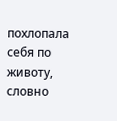похлопала себя по животу, словно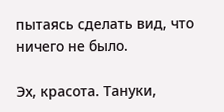пытаясь сделать вид, что ничего не было.

Эх, красота. Тануки,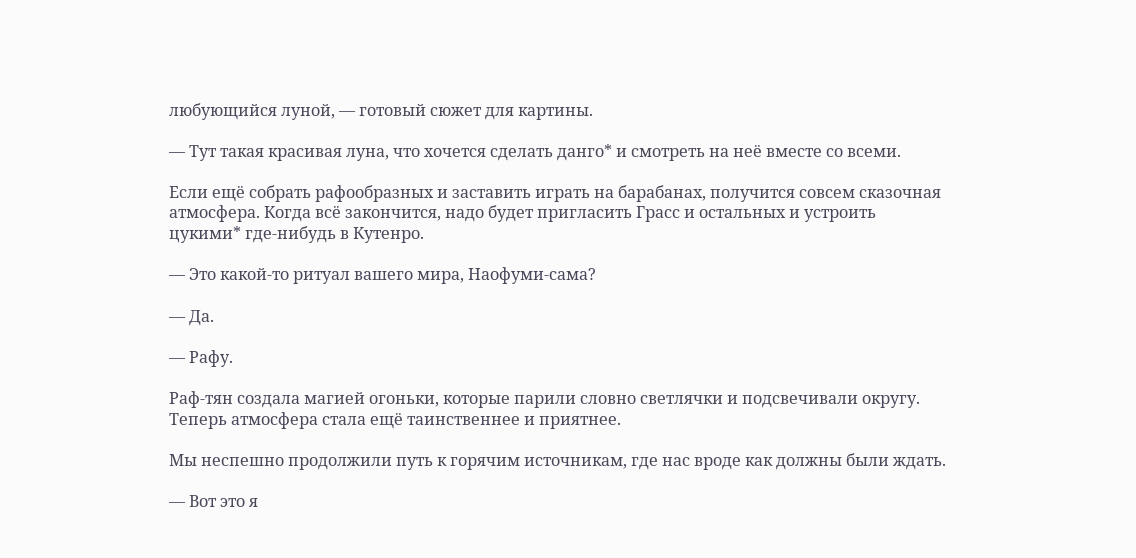любующийся луной, — готовый сюжет для картины.

— Тут такая красивая луна, что хочется сделать данго* и смотреть на неё вместе со всеми.

Если ещё собрать рафообразных и заставить играть на барабанах, получится совсем сказочная атмосфера. Когда всё закончится, надо будет пригласить Грасс и остальных и устроить цукими* где-нибудь в Кутенро.

— Это какой-то ритуал вашего мира, Наофуми-сама?

— Да.

— Рафу.

Раф-тян создала магией огоньки, которые парили словно светлячки и подсвечивали округу. Теперь атмосфера стала ещё таинственнее и приятнее.

Мы неспешно продолжили путь к горячим источникам, где нас вроде как должны были ждать.

— Вот это я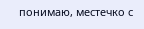понимаю, местечко с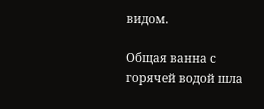видом.

Общая ванна с горячей водой шла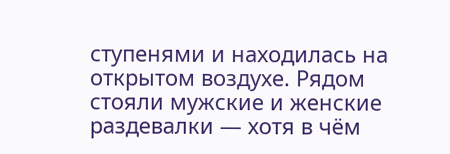ступенями и находилась на открытом воздухе. Рядом стояли мужские и женские раздевалки — хотя в чём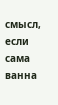смысл, если сама ванна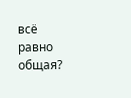всё равно общая?